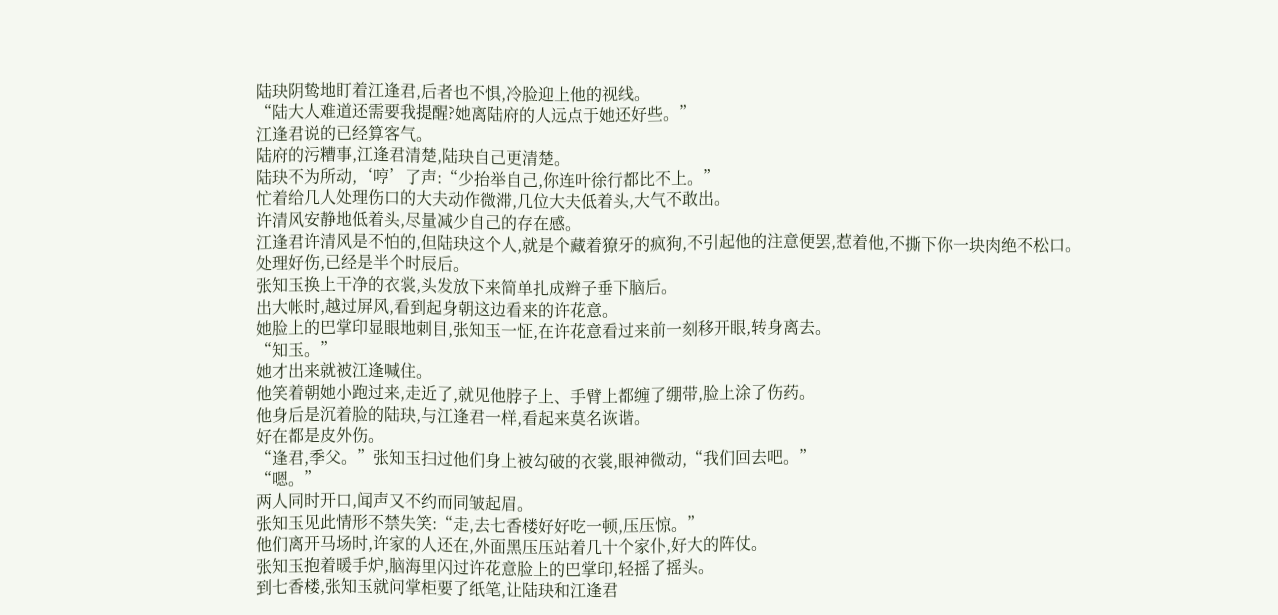陆玦阴鸷地盯着江逢君,后者也不惧,冷脸迎上他的视线。
“陆大人难道还需要我提醒?她离陆府的人远点于她还好些。”
江逢君说的已经算客气。
陆府的污糟事,江逢君清楚,陆玦自己更清楚。
陆玦不为所动,‘哼’了声:“少抬举自己,你连叶徐行都比不上。”
忙着给几人处理伤口的大夫动作微滞,几位大夫低着头,大气不敢出。
许清风安静地低着头,尽量减少自己的存在感。
江逢君许清风是不怕的,但陆玦这个人,就是个藏着獠牙的疯狗,不引起他的注意便罢,惹着他,不撕下你一块肉绝不松口。
处理好伤,已经是半个时辰后。
张知玉换上干净的衣裳,头发放下来简单扎成辫子垂下脑后。
出大帐时,越过屏风,看到起身朝这边看来的许花意。
她脸上的巴掌印显眼地刺目,张知玉一怔,在许花意看过来前一刻移开眼,转身离去。
“知玉。”
她才出来就被江逢喊住。
他笑着朝她小跑过来,走近了,就见他脖子上、手臂上都缠了绷带,脸上涂了伤药。
他身后是沉着脸的陆玦,与江逢君一样,看起来莫名诙谐。
好在都是皮外伤。
“逢君,季父。”张知玉扫过他们身上被勾破的衣裳,眼神微动,“我们回去吧。”
“嗯。”
两人同时开口,闻声又不约而同皱起眉。
张知玉见此情形不禁失笑:“走,去七香楼好好吃一顿,压压惊。”
他们离开马场时,许家的人还在,外面黑压压站着几十个家仆,好大的阵仗。
张知玉抱着暖手炉,脑海里闪过许花意脸上的巴掌印,轻摇了摇头。
到七香楼,张知玉就问掌柜要了纸笔,让陆玦和江逢君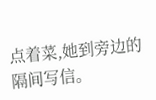点着菜,她到旁边的隔间写信。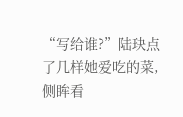“写给谁?”陆玦点了几样她爱吃的菜,侧眸看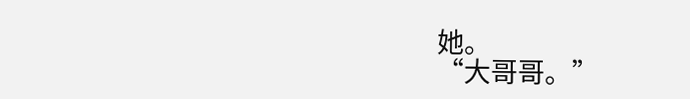她。
“大哥哥。”